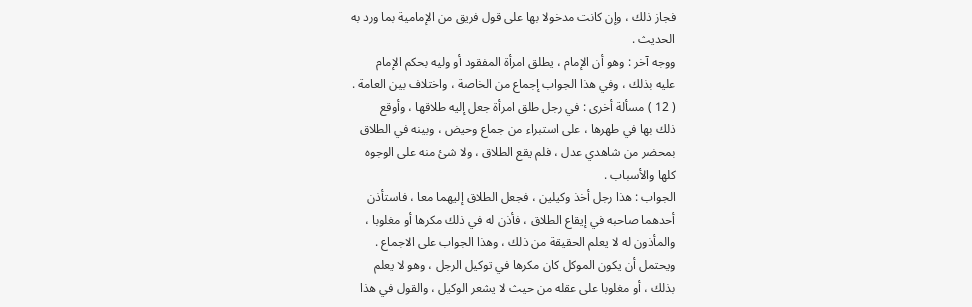فجاز ذلك ، وإن كانت مدخولا بها على قول فريق من الإمامية بما ورد به
الحديث .
ووجه آخر : وهو أن الإمام ، يطلق امرأة المفقود أو وليه بحكم الإمام
عليه بذلك ، وفي هذا الجواب إجماع من الخاصة ، واختلاف بين العامة .
( 12 ) مسألة أخرى : في رجل طلق امرأة جعل إليه طلاقها ، وأوقع
ذلك بها في طهرها ، على استبراء من جماع وحيض ، وبينه في الطلاق
بمحضر من شاهدي عدل ، فلم يقع الطلاق ، ولا شئ منه على الوجوه
كلها والأسباب .
الجواب : هذا رجل أخذ وكيلين ، فجعل الطلاق إليهما معا ، فاستأذن
أحدهما صاحبه في إيقاع الطلاق ، فأذن له في ذلك مكرها أو مغلوبا ،
والمأذون له لا يعلم الحقيقة من ذلك ، وهذا الجواب على الاجماع .
ويحتمل أن يكون الموكل كان مكرها في توكيل الرجل ، وهو لا يعلم
بذلك ، أو مغلوبا على عقله من حيث لا يشعر الوكيل ، والقول في هذا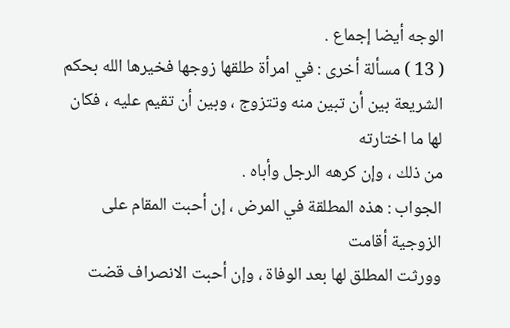الوجه أيضا إجماع .
( 13 ) مسألة أخرى : في امرأة طلقها زوجها فخيرها الله بحكم
الشريعة بين أن تبين منه وتتزوج ، وبين أن تقيم عليه ، فكان لها ما اختارته
من ذلك ، وإن كرهه الرجل وأباه .
الجواب : هذه المطلقة في المرض ، إن أحبت المقام على الزوجية أقامت
وورثت المطلق لها بعد الوفاة ، وإن أحبت الانصراف قضت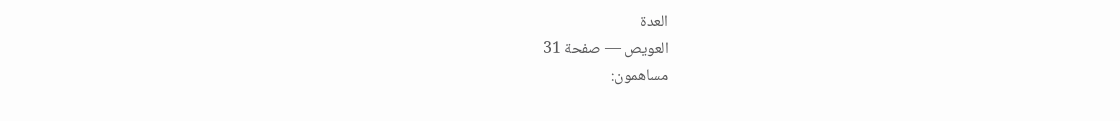العدة
العويص — صفحة 31
مساهمون: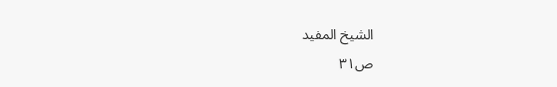الشيخ المفيد
ص٣١